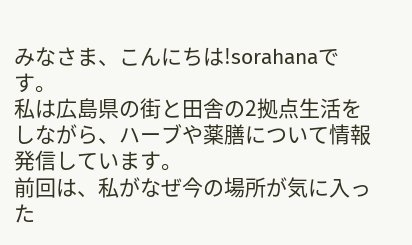みなさま、こんにちは!sorahanaです。
私は広島県の街と田舎の2拠点生活をしながら、ハーブや薬膳について情報発信しています。
前回は、私がなぜ今の場所が気に入った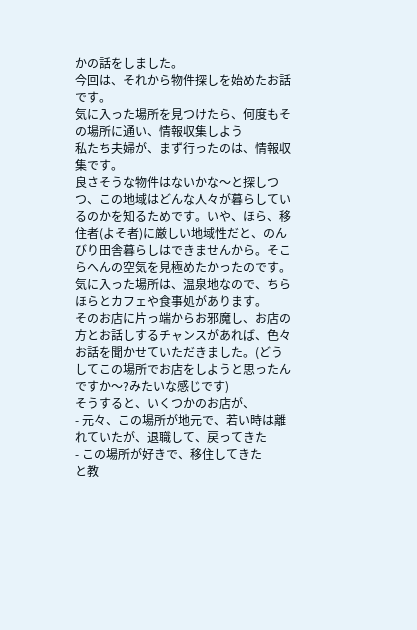かの話をしました。
今回は、それから物件探しを始めたお話です。
気に入った場所を見つけたら、何度もその場所に通い、情報収集しよう
私たち夫婦が、まず行ったのは、情報収集です。
良さそうな物件はないかな〜と探しつつ、この地域はどんな人々が暮らしているのかを知るためです。いや、ほら、移住者(よそ者)に厳しい地域性だと、のんびり田舎暮らしはできませんから。そこらへんの空気を見極めたかったのです。
気に入った場所は、温泉地なので、ちらほらとカフェや食事処があります。
そのお店に片っ端からお邪魔し、お店の方とお話しするチャンスがあれば、色々お話を聞かせていただきました。(どうしてこの場所でお店をしようと思ったんですか〜?みたいな感じです)
そうすると、いくつかのお店が、
- 元々、この場所が地元で、若い時は離れていたが、退職して、戻ってきた
- この場所が好きで、移住してきた
と教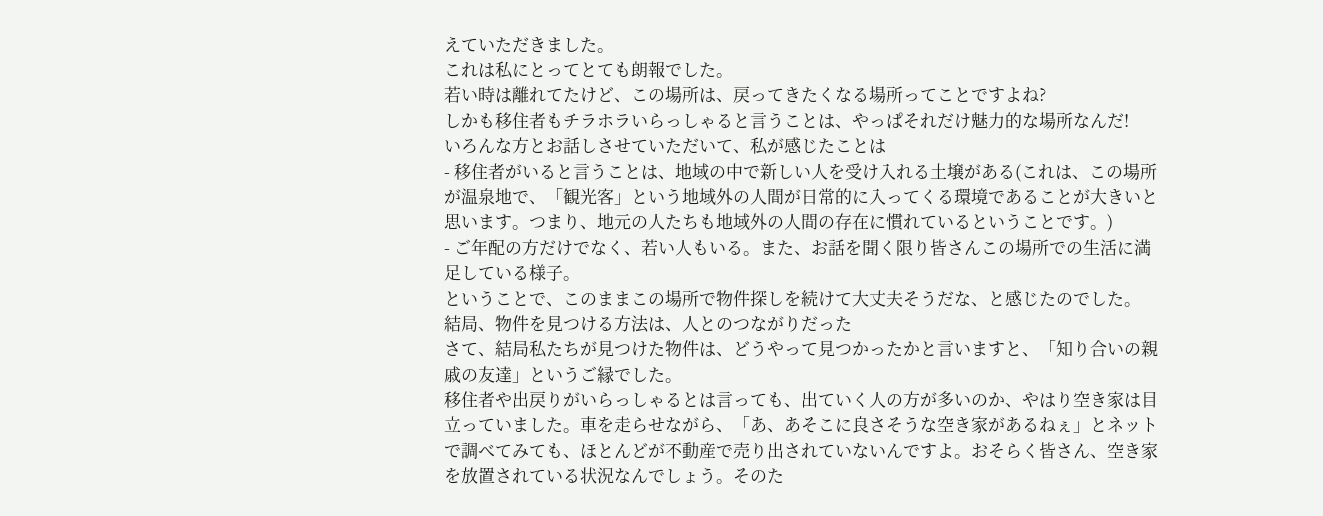えていただきました。
これは私にとってとても朗報でした。
若い時は離れてたけど、この場所は、戻ってきたくなる場所ってことですよね?
しかも移住者もチラホラいらっしゃると言うことは、やっぱそれだけ魅力的な場所なんだ!
いろんな方とお話しさせていただいて、私が感じたことは
- 移住者がいると言うことは、地域の中で新しい人を受け入れる土壌がある(これは、この場所が温泉地で、「観光客」という地域外の人間が日常的に入ってくる環境であることが大きいと思います。つまり、地元の人たちも地域外の人間の存在に慣れているということです。)
- ご年配の方だけでなく、若い人もいる。また、お話を聞く限り皆さんこの場所での生活に満足している様子。
ということで、このままこの場所で物件探しを続けて大丈夫そうだな、と感じたのでした。
結局、物件を見つける方法は、人とのつながりだった
さて、結局私たちが見つけた物件は、どうやって見つかったかと言いますと、「知り合いの親戚の友達」というご縁でした。
移住者や出戻りがいらっしゃるとは言っても、出ていく人の方が多いのか、やはり空き家は目立っていました。車を走らせながら、「あ、あそこに良さそうな空き家があるねぇ」とネットで調べてみても、ほとんどが不動産で売り出されていないんですよ。おそらく皆さん、空き家を放置されている状況なんでしょう。そのた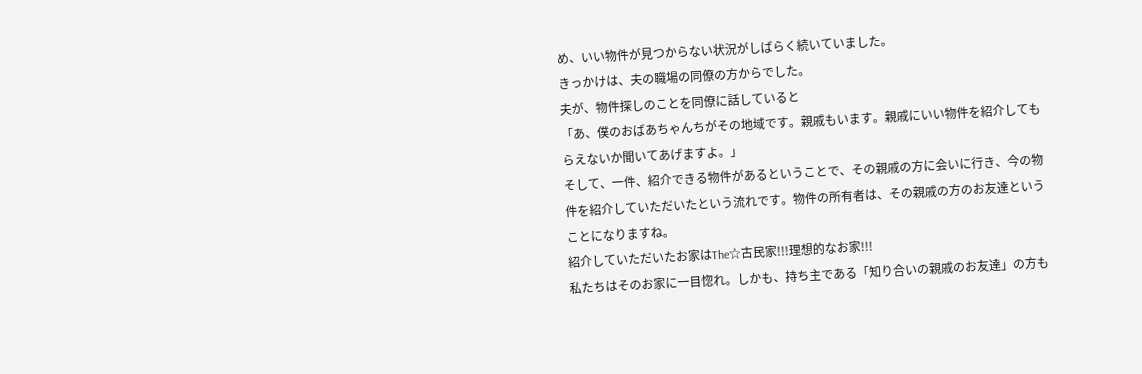め、いい物件が見つからない状況がしばらく続いていました。
きっかけは、夫の職場の同僚の方からでした。
夫が、物件探しのことを同僚に話していると
「あ、僕のおばあちゃんちがその地域です。親戚もいます。親戚にいい物件を紹介してもらえないか聞いてあげますよ。」
そして、一件、紹介できる物件があるということで、その親戚の方に会いに行き、今の物件を紹介していただいたという流れです。物件の所有者は、その親戚の方のお友達ということになりますね。
紹介していただいたお家はThe☆古民家!!!理想的なお家!!!
私たちはそのお家に一目惚れ。しかも、持ち主である「知り合いの親戚のお友達」の方も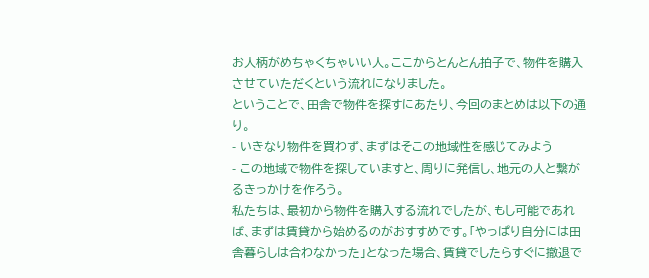お人柄がめちゃくちゃいい人。ここからとんとん拍子で、物件を購入させていただくという流れになりました。
ということで、田舎で物件を探すにあたり、今回のまとめは以下の通り。
- いきなり物件を買わず、まずはそこの地域性を感じてみよう
- この地域で物件を探していますと、周りに発信し、地元の人と繋がるきっかけを作ろう。
私たちは、最初から物件を購入する流れでしたが、もし可能であれば、まずは賃貸から始めるのがおすすめです。「やっぱり自分には田舎暮らしは合わなかった」となった場合、賃貸でしたらすぐに撤退で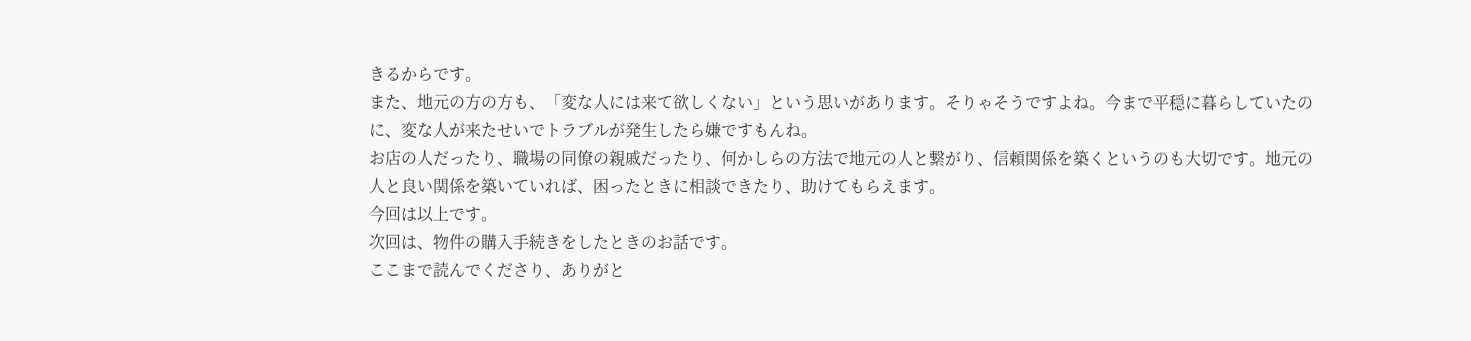きるからです。
また、地元の方の方も、「変な人には来て欲しくない」という思いがあります。そりゃそうですよね。今まで平穏に暮らしていたのに、変な人が来たせいでトラブルが発生したら嫌ですもんね。
お店の人だったり、職場の同僚の親戚だったり、何かしらの方法で地元の人と繋がり、信頼関係を築くというのも大切です。地元の人と良い関係を築いていれば、困ったときに相談できたり、助けてもらえます。
今回は以上です。
次回は、物件の購入手続きをしたときのお話です。
ここまで読んでくださり、ありがと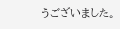うございました。